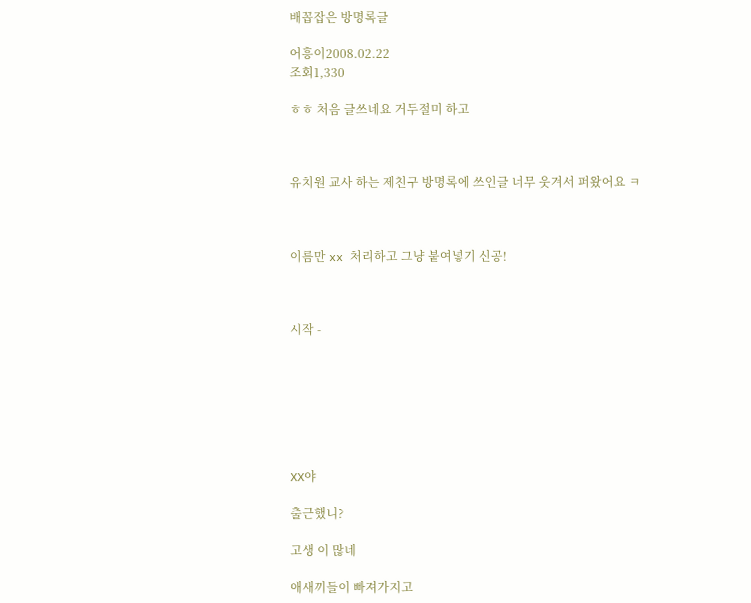배꼽잡은 방명록글

어흥이2008.02.22
조회1,330

ㅎㅎ 처음 글쓰네요 거두절미 하고



유치원 교사 하는 제친구 방명록에 쓰인글 너무 웃겨서 퍼왔어요 ㅋ



이름만 xx 처리하고 그냥 붙여넣기 신공!



시작 -







XX야

출근했니?

고생 이 많네

애새끼들이 빠져가지고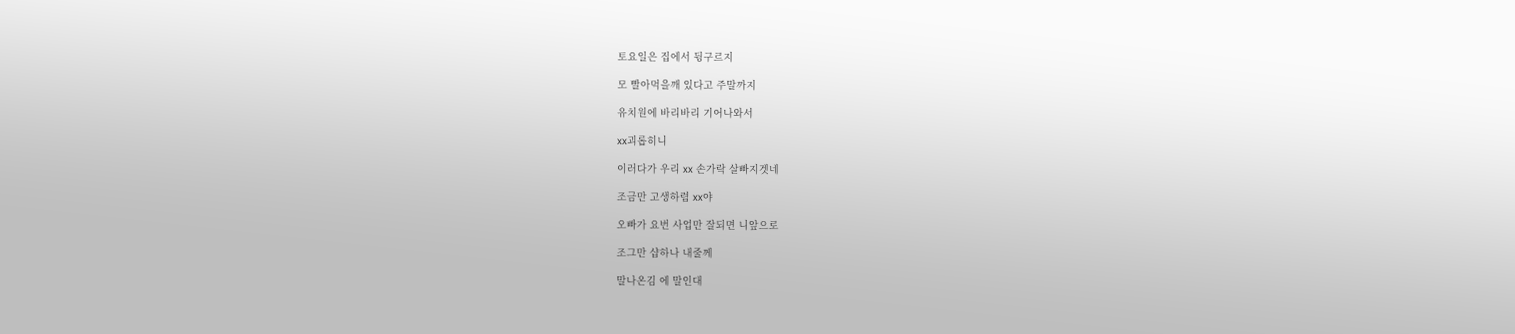토요일은 집에서 뒹구르지

모 빨아먹을깨 있다고 주말까지

유치원에 바리바리 기어나와서

xx괴롭히니

이러다가 우리 xx 손가락 살빠지겟네

조금만 고생하렴 xx야

오빠가 요번 사업만 잘되면 니앞으로

조그만 샵하나 내줄께

말나온김 에 말인대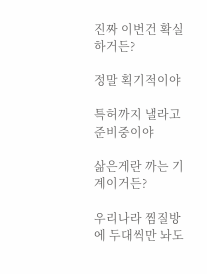진짜 이번건 확실하거든?

정말 획기적이야

특허까지 낼라고 준비중이야

삶은게란 까는 기계이거든?

우리나라 찜질방에 두대씩만 놔도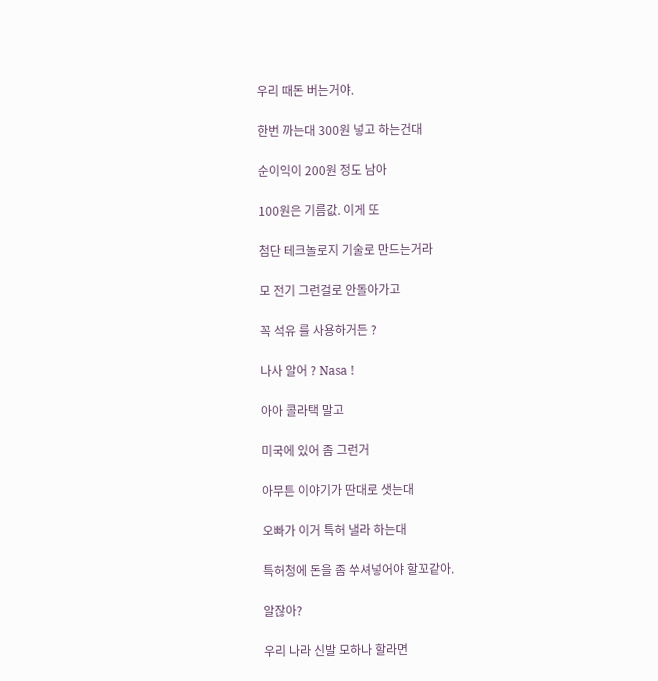우리 때돈 버는거야.

한번 까는대 300원 넣고 하는건대

순이익이 200원 정도 남아

100원은 기름값. 이게 또

첨단 테크놀로지 기술로 만드는거라

모 전기 그런걸로 안돌아가고

꼭 석유 를 사용하거든 ?

나사 알어 ? Nasa !

아아 콜라택 말고

미국에 있어 좀 그런거

아무튼 이야기가 딴대로 샛는대

오빠가 이거 특허 낼라 하는대

특허청에 돈을 좀 쑤셔넣어야 할꼬같아.

알잖아?

우리 나라 신발 모하나 할라면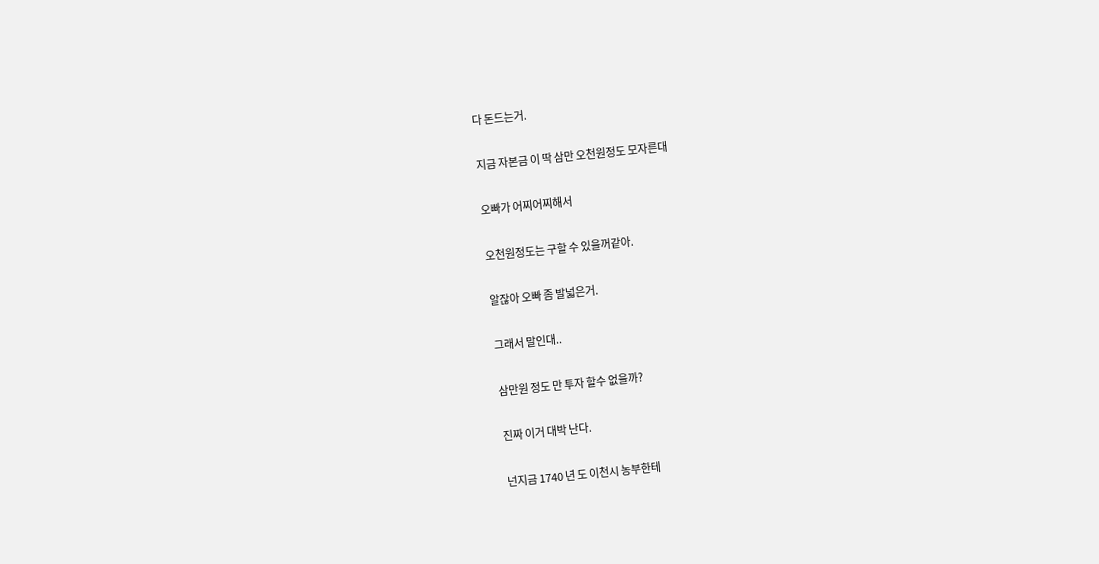다 돈드는거.

지금 자본금 이 딱 삼만 오천원정도 모자른대

오빠가 어찌어찌해서

오천원정도는 구할 수 있을꺼같아.

알잖아 오빠 좀 발넓은거.

그래서 말인대..

삼만원 정도 만 투자 할수 없을까?

진짜 이거 대박 난다.

넌지금 1740 년 도 이천시 농부한테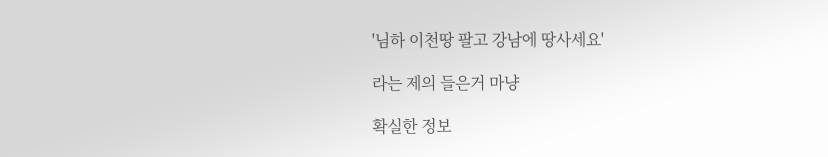'님하 이천땅 팔고 강남에 땅사세요'

라는 제의 들은거 마냥

확실한 정보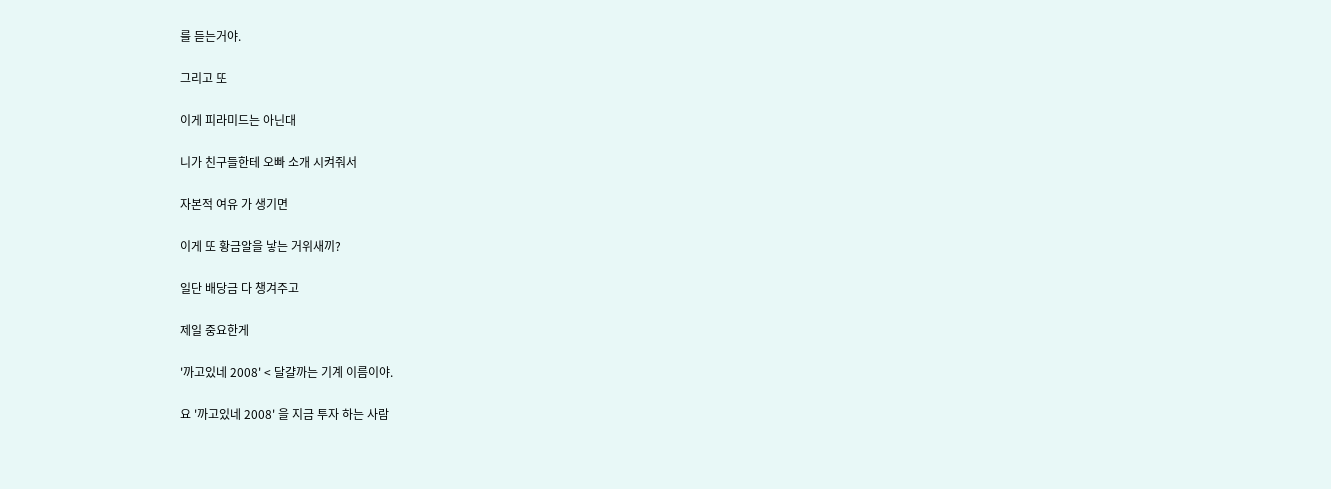를 듣는거야.

그리고 또

이게 피라미드는 아닌대

니가 친구들한테 오빠 소개 시켜줘서

자본적 여유 가 생기면

이게 또 황금알을 낳는 거위새끼?

일단 배당금 다 챙겨주고

제일 중요한게

'까고있네 2008' < 달걀까는 기계 이름이야.

요 '까고있네 2008' 을 지금 투자 하는 사람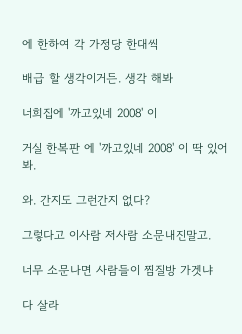에 한하여 각 가정당 한대씩

배급 할 생각이거든. 생각 해봐

너희집에 '까고있네 2008' 이

거실 한복판 에 '까고있네 2008' 이 딱 있어봐.

와. 간지도 그런간지 없다?

그렇다고 이사람 저사람 소문내진말고.

너무 소문나면 사람들이 찜질방 가겟냐

다 살라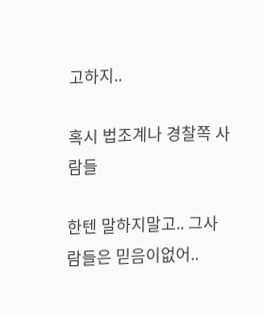고하지..

혹시 법조계나 경찰쪽 사람들

한텐 말하지말고.. 그사람들은 믿음이없어..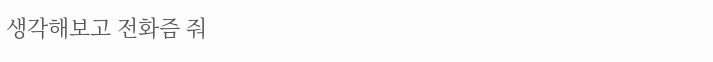생각해보고 전화즘 줘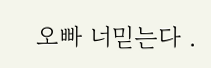오빠 너믿는다 .